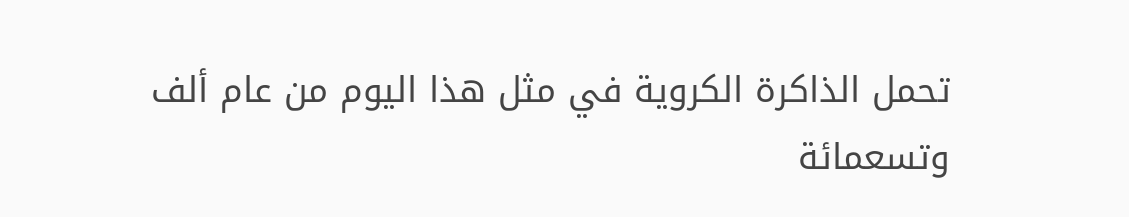تحمل الذاكرة الكروية في مثل هذا اليوم من عام ألف وتسعمائة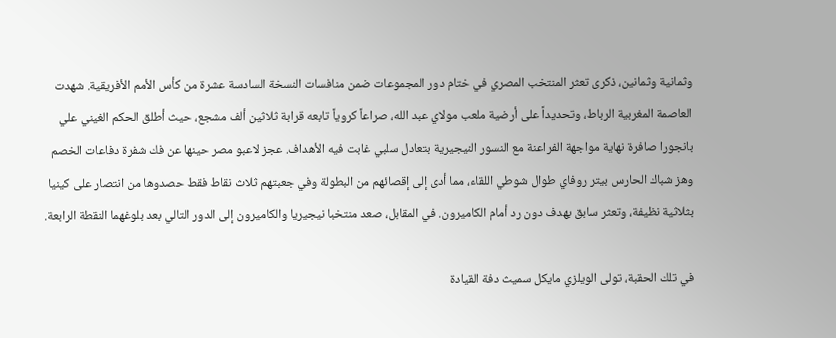وثمانية وثمانين، ذكرى تعثر المنتخب المصري في ختام دور المجموعات ضمن منافسات النسخة السادسة عشرة من كأس الأمم الأفريقية. شهدت العاصمة المغربية الرباط، وتحديداً على أرضية ملعب مولاي عبد الله، صراعاً كروياً تابعه قرابة ثلاثين ألف مشجع، حيث أطلق الحكم الغيني علي بانجورا صافرة نهاية مواجهة الفراعنة مع النسور النيجيرية بتعادل سلبي غابت فيه الأهداف. عجز لاعبو مصر حينها عن فك شفرة دفاعات الخصم وهز شباك الحارس بيتر روفاي طوال شوطي اللقاء، مما أدى إلى إقصائهم من البطولة وفي جعبتهم ثلاث نقاط فقط حصدوها من انتصار على كينيا بثلاثية نظيفة، وتعثر سابق بهدف دون رد أمام الكاميرون. في المقابل، صعد منتخبا نيجيريا والكاميرون إلى الدور التالي بعد بلوغهما النقطة الرابعة.

في تلك الحقبة، تولى الويلزي مايكل سميث دفة القيادة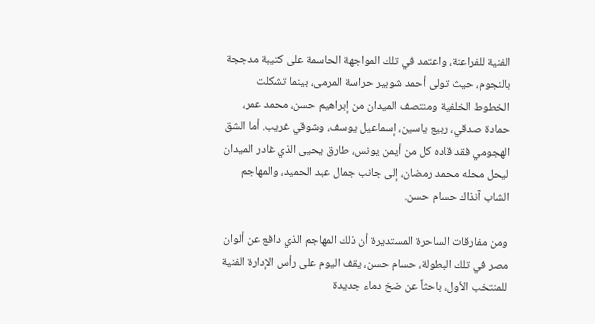الفنية للفراعنة، واعتمد في تلك المواجهة الحاسمة على كتيبة مدججة بالنجوم، حيث تولى أحمد شوبير حراسة المرمى، بينما تشكلت الخطوط الخلفية ومنتصف الميدان من إبراهيم حسن، محمد عمر، حمادة صدقي، ربيع ياسين، إسماعيل يوسف، وشوقي غريب. أما الشق الهجومي فقد قاده كل من أيمن يونس، طارق يحيى الذي غادر الميدان ليحل محله محمد رمضان، إلى جانب جمال عبد الحميد، والمهاجم الشاب آنذاك حسام حسن.

ومن مفارقات الساحرة المستديرة أن ذلك المهاجم الذي دافع عن ألوان مصر في تلك البطولة، حسام حسن، يقف اليوم على رأس الإدارة الفنية للمنتخب الأول، باحثاً عن ضخ دماء جديدة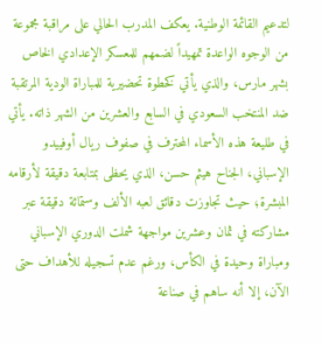لتدعيم القائمة الوطنية. يعكف المدرب الحالي على مراقبة مجموعة من الوجوه الواعدة تمهيداً لضمهم للمعسكر الإعدادي الخاص بشهر مارس، والذي يأتي كخطوة تحضيرية للمباراة الودية المرتقبة ضد المنتخب السعودي في السابع والعشرين من الشهر ذاته. يأتي في طليعة هذه الأسماء المحترف في صفوف ريال أوفييدو الإسباني، الجناح هيثم حسن، الذي يحظى بمتابعة دقيقة لأرقامه المبشرة؛ حيث تجاوزت دقائق لعبه الألف وستمائة دقيقة عبر مشاركته في ثمان وعشرين مواجهة شملت الدوري الإسباني ومباراة وحيدة في الكأس، ورغم عدم تسجيله للأهداف حتى الآن، إلا أنه ساهم في صناعة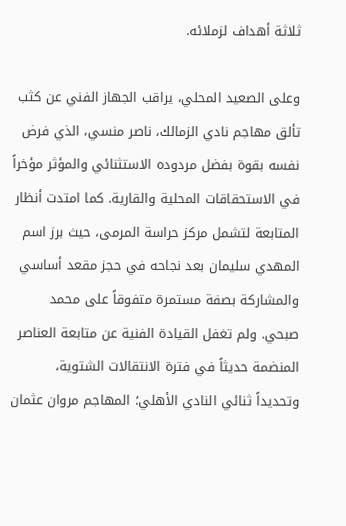ثلاثة أهداف لزملائه.

وعلى الصعيد المحلي، يراقب الجهاز الفني عن كثب تألق مهاجم نادي الزمالك، ناصر منسي، الذي فرض نفسه بقوة بفضل مردوده الاستثنائي والمؤثر مؤخراً في الاستحقاقات المحلية والقارية. كما امتدت أنظار المتابعة لتشمل مركز حراسة المرمى، حيث برز اسم المهدي سليمان بعد نجاحه في حجز مقعد أساسي والمشاركة بصفة مستمرة متفوقاً على محمد صبحي. ولم تغفل القيادة الفنية عن متابعة العناصر المنضمة حديثاً في فترة الانتقالات الشتوية، وتحديداً ثنائي النادي الأهلي؛ المهاجم مروان عثمان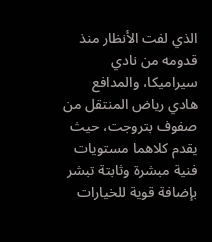الذي لفت الأنظار منذ قدومه من نادي سيراميكا، والمدافع هادي رياض المنتقل من صفوف بتروجت، حيث يقدم كلاهما مستويات فنية مبشرة وثابتة تبشر بإضافة قوية للخيارات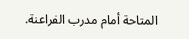المتاحة أمام مدرب الفراعنة.